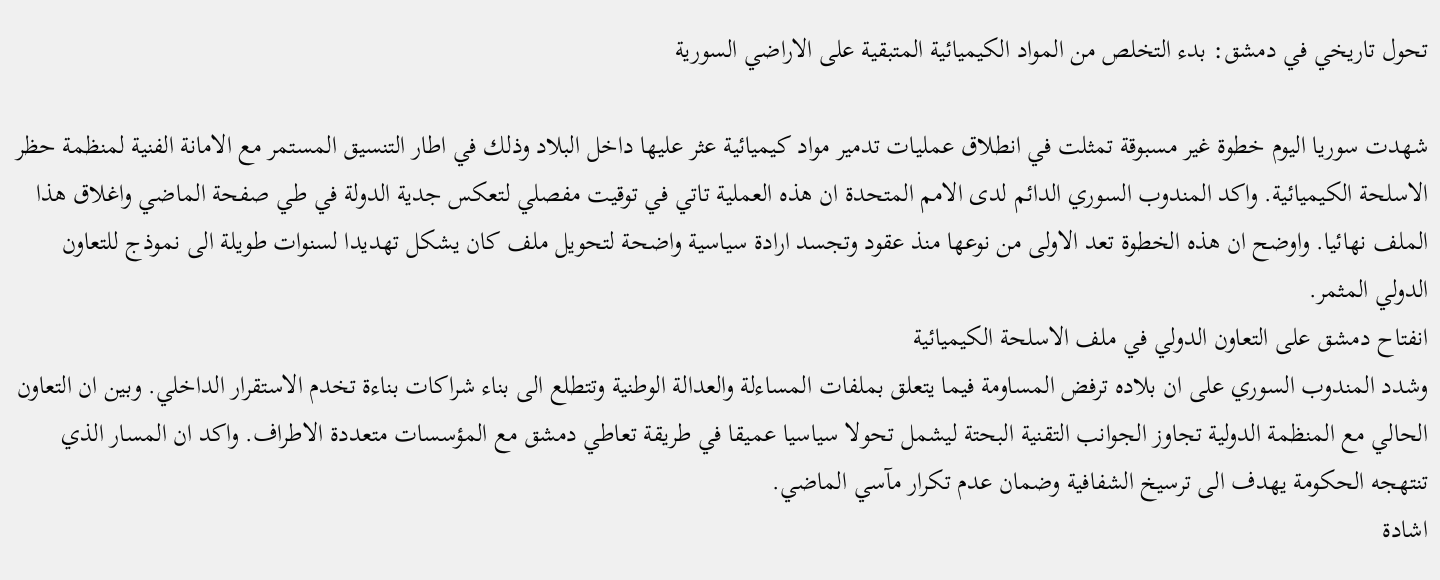تحول تاريخي في دمشق: بدء التخلص من المواد الكيميائية المتبقية على الاراضي السورية

شهدت سوريا اليوم خطوة غير مسبوقة تمثلت في انطلاق عمليات تدمير مواد كيميائية عثر عليها داخل البلاد وذلك في اطار التنسيق المستمر مع الامانة الفنية لمنظمة حظر الاسلحة الكيميائية. واكد المندوب السوري الدائم لدى الامم المتحدة ان هذه العملية تاتي في توقيت مفصلي لتعكس جدية الدولة في طي صفحة الماضي واغلاق هذا الملف نهائيا. واوضح ان هذه الخطوة تعد الاولى من نوعها منذ عقود وتجسد ارادة سياسية واضحة لتحويل ملف كان يشكل تهديدا لسنوات طويلة الى نموذج للتعاون الدولي المثمر.
انفتاح دمشق على التعاون الدولي في ملف الاسلحة الكيميائية
وشدد المندوب السوري على ان بلاده ترفض المساومة فيما يتعلق بملفات المساءلة والعدالة الوطنية وتتطلع الى بناء شراكات بناءة تخدم الاستقرار الداخلي. وبين ان التعاون الحالي مع المنظمة الدولية تجاوز الجوانب التقنية البحتة ليشمل تحولا سياسيا عميقا في طريقة تعاطي دمشق مع المؤسسات متعددة الاطراف. واكد ان المسار الذي تنتهجه الحكومة يهدف الى ترسيخ الشفافية وضمان عدم تكرار مآسي الماضي.
اشادة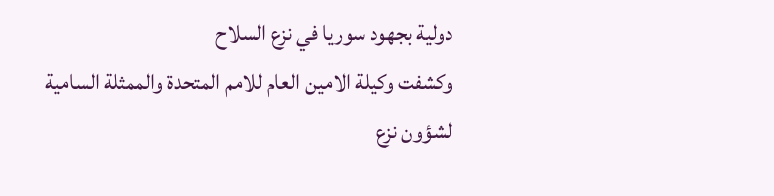دولية بجهود سوريا في نزع السلاح
وكشفت وكيلة الامين العام للامم المتحدة والممثلة السامية لشؤون نزع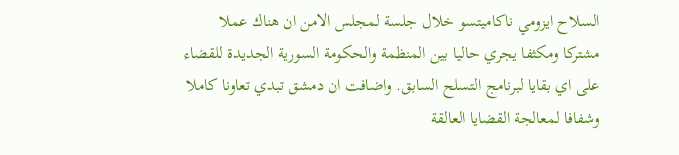السلاح ايزومي ناكاميتسو خلال جلسة لمجلس الامن ان هناك عملا مشتركا ومكثفا يجري حاليا بين المنظمة والحكومة السورية الجديدة للقضاء على اي بقايا لبرنامج التسلح السابق. واضافت ان دمشق تبدي تعاونا كاملا وشفافا لمعالجة القضايا العالقة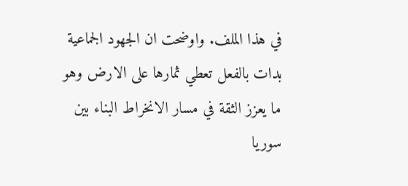في هذا الملف. واوضحت ان الجهود الجماعية بدات بالفعل تعطي ثمارها على الارض وهو ما يعزز الثقة في مسار الانخراط البناء بين سوريا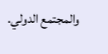والمجتمع الدولي.